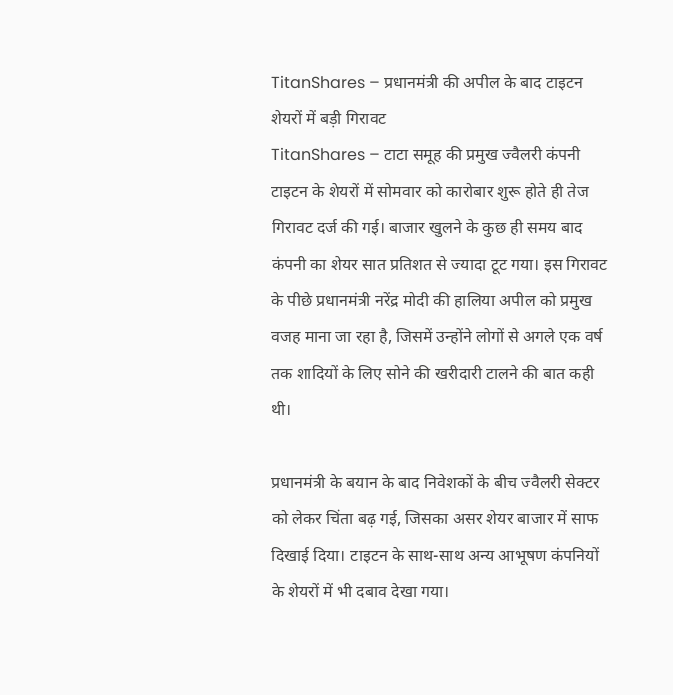TitanShares – प्रधानमंत्री की अपील के बाद टाइटन शेयरों में बड़ी गिरावट
TitanShares – टाटा समूह की प्रमुख ज्वैलरी कंपनी टाइटन के शेयरों में सोमवार को कारोबार शुरू होते ही तेज गिरावट दर्ज की गई। बाजार खुलने के कुछ ही समय बाद कंपनी का शेयर सात प्रतिशत से ज्यादा टूट गया। इस गिरावट के पीछे प्रधानमंत्री नरेंद्र मोदी की हालिया अपील को प्रमुख वजह माना जा रहा है, जिसमें उन्होंने लोगों से अगले एक वर्ष तक शादियों के लिए सोने की खरीदारी टालने की बात कही थी।

प्रधानमंत्री के बयान के बाद निवेशकों के बीच ज्वैलरी सेक्टर को लेकर चिंता बढ़ गई, जिसका असर शेयर बाजार में साफ दिखाई दिया। टाइटन के साथ-साथ अन्य आभूषण कंपनियों के शेयरों में भी दबाव देखा गया।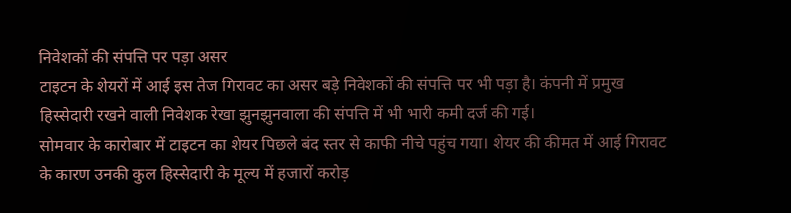निवेशकों की संपत्ति पर पड़ा असर
टाइटन के शेयरों में आई इस तेज गिरावट का असर बड़े निवेशकों की संपत्ति पर भी पड़ा है। कंपनी में प्रमुख हिस्सेदारी रखने वाली निवेशक रेखा झुनझुनवाला की संपत्ति में भी भारी कमी दर्ज की गई।
सोमवार के कारोबार में टाइटन का शेयर पिछले बंद स्तर से काफी नीचे पहुंच गया। शेयर की कीमत में आई गिरावट के कारण उनकी कुल हिस्सेदारी के मूल्य में हजारों करोड़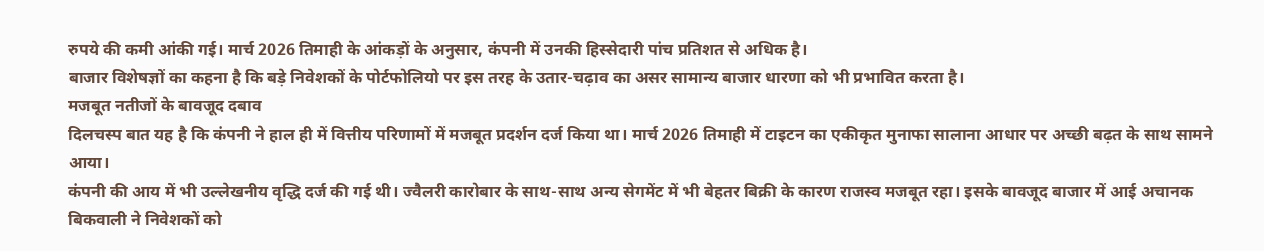रुपये की कमी आंकी गई। मार्च 2026 तिमाही के आंकड़ों के अनुसार, कंपनी में उनकी हिस्सेदारी पांच प्रतिशत से अधिक है।
बाजार विशेषज्ञों का कहना है कि बड़े निवेशकों के पोर्टफोलियो पर इस तरह के उतार-चढ़ाव का असर सामान्य बाजार धारणा को भी प्रभावित करता है।
मजबूत नतीजों के बावजूद दबाव
दिलचस्प बात यह है कि कंपनी ने हाल ही में वित्तीय परिणामों में मजबूत प्रदर्शन दर्ज किया था। मार्च 2026 तिमाही में टाइटन का एकीकृत मुनाफा सालाना आधार पर अच्छी बढ़त के साथ सामने आया।
कंपनी की आय में भी उल्लेखनीय वृद्धि दर्ज की गई थी। ज्वैलरी कारोबार के साथ-साथ अन्य सेगमेंट में भी बेहतर बिक्री के कारण राजस्व मजबूत रहा। इसके बावजूद बाजार में आई अचानक बिकवाली ने निवेशकों को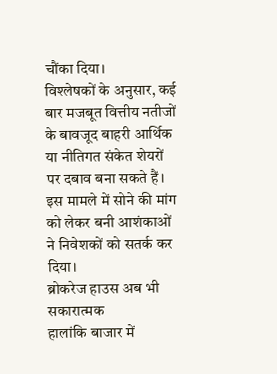चौंका दिया।
विश्लेषकों के अनुसार, कई बार मजबूत वित्तीय नतीजों के बावजूद बाहरी आर्थिक या नीतिगत संकेत शेयरों पर दबाव बना सकते हैं। इस मामले में सोने की मांग को लेकर बनी आशंकाओं ने निवेशकों को सतर्क कर दिया।
ब्रोकरेज हाउस अब भी सकारात्मक
हालांकि बाजार में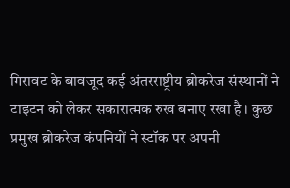गिरावट के बावजूद कई अंतरराष्ट्रीय ब्रोकरेज संस्थानों ने टाइटन को लेकर सकारात्मक रुख बनाए रखा है। कुछ प्रमुख ब्रोकरेज कंपनियों ने स्टॉक पर अपनी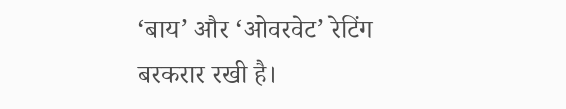‘बाय’ और ‘ओवरवेट’ रेटिंग बरकरार रखी है।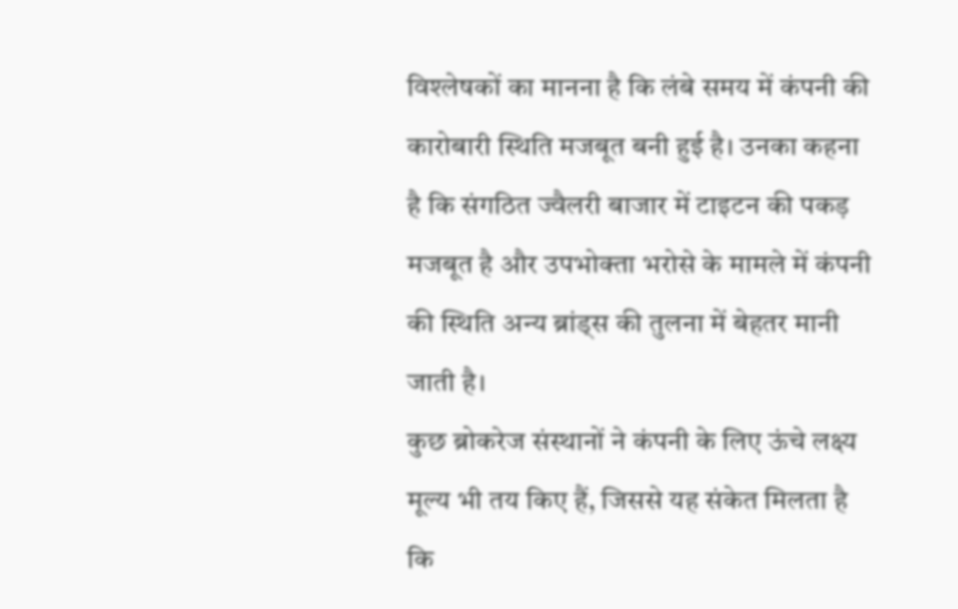विश्लेषकों का मानना है कि लंबे समय में कंपनी की कारोबारी स्थिति मजबूत बनी हुई है। उनका कहना है कि संगठित ज्वैलरी बाजार में टाइटन की पकड़ मजबूत है और उपभोक्ता भरोसे के मामले में कंपनी की स्थिति अन्य ब्रांड्स की तुलना में बेहतर मानी जाती है।
कुछ ब्रोकरेज संस्थानों ने कंपनी के लिए ऊंचे लक्ष्य मूल्य भी तय किए हैं, जिससे यह संकेत मिलता है कि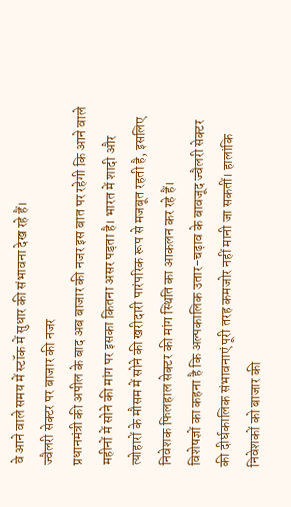वे आने वाले समय में स्टॉक में सुधार की संभावना देख रहे हैं।
ज्वैलरी सेक्टर पर बाजार की नजर
प्रधानमंत्री की अपील के बाद अब बाजार की नजर इस बात पर रहेगी कि आने वाले महीनों में सोने की मांग पर इसका कितना असर पड़ता है। भारत में शादी और त्योहारों के मौसम में सोने की खरीदारी पारंपरिक रूप से मजबूत रहती है, इसलिए निवेशक फिलहाल सेक्टर की मांग स्थिति का आकलन कर रहे हैं।
विशेषज्ञों का कहना है कि अल्पकालिक उतार-चढ़ाव के बावजूद ज्वैलरी सेक्टर की दीर्घकालिक संभावनाएं पूरी तरह कमजोर नहीं मानी जा सकतीं। हालांकि निवेशकों को बाजार की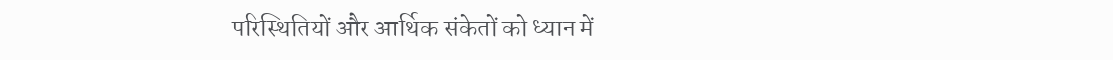परिस्थितियों और आर्थिक संकेतों को ध्यान में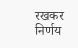रखकर निर्णय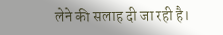लेने की सलाह दी जा रही है।